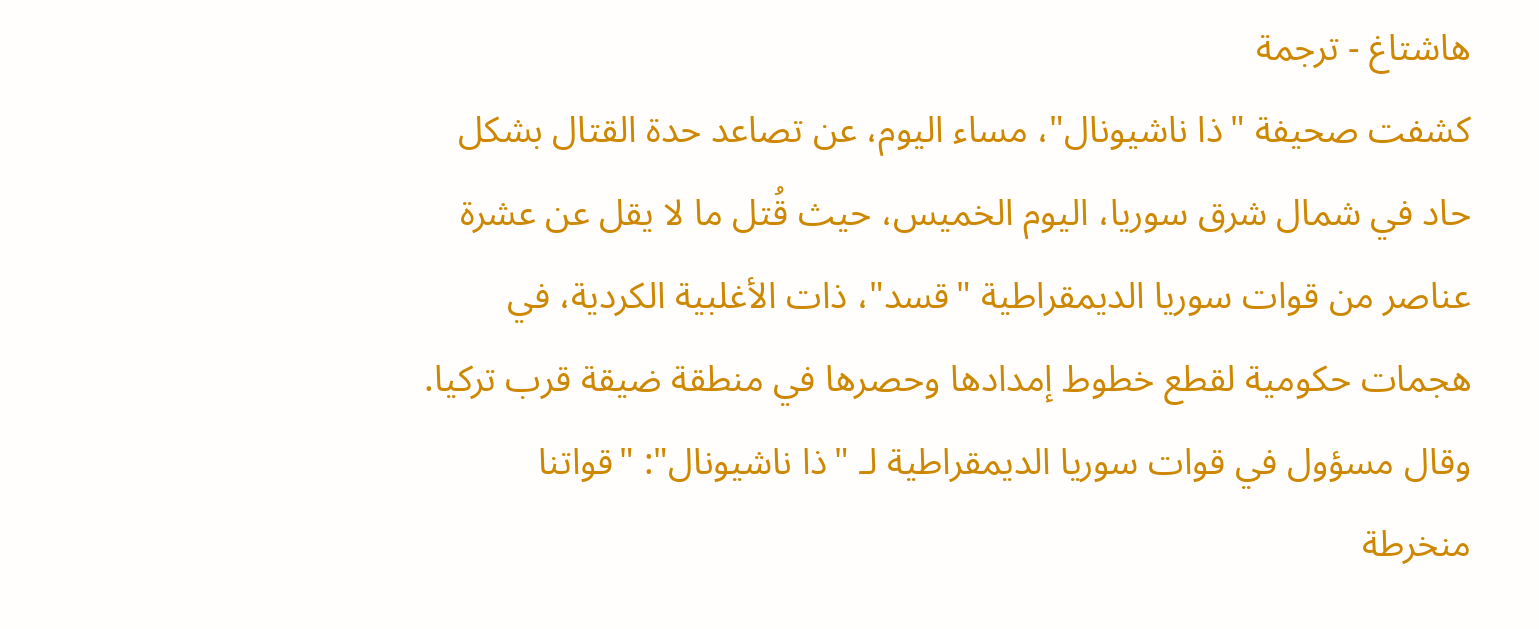هاشتاغ - ترجمة
كشفت صحيفة "ذا ناشيونال"، مساء اليوم، عن تصاعد حدة القتال بشكل حاد في شمال شرق سوريا، اليوم الخميس، حيث قُتل ما لا يقل عن عشرة عناصر من قوات سوريا الديمقراطية "قسد"، ذات الأغلبية الكردية، في هجمات حكومية لقطع خطوط إمدادها وحصرها في منطقة ضيقة قرب تركيا.
وقال مسؤول في قوات سوريا الديمقراطية لـ "ذا ناشيونال": "قواتنا منخرطة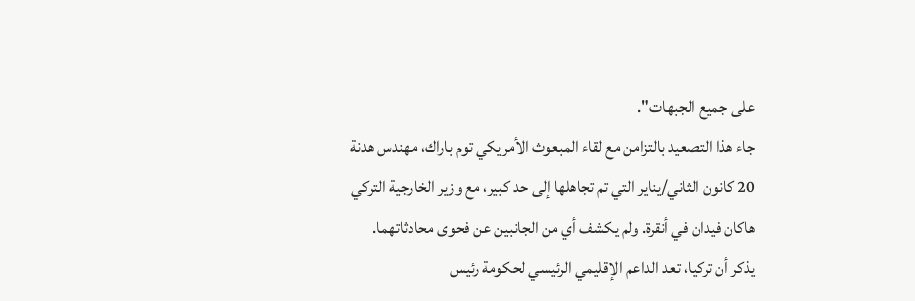على جميع الجبهات".
جاء هذا التصعيد بالتزامن مع لقاء المبعوث الأمريكي توم باراك، مهندس هدنة 20 كانون الثاني/يناير التي تم تجاهلها إلى حد كبير، مع وزير الخارجية التركي هاكان فيدان في أنقرة. ولم يكشف أي من الجانبين عن فحوى محادثاتهما.
يذكر أن تركيا، تعد الداعم الإقليمي الرئيسي لحكومة رئيس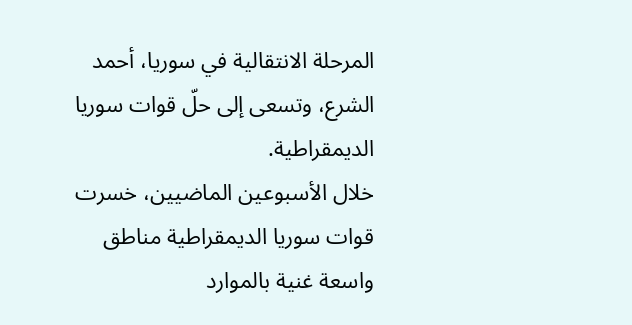المرحلة الانتقالية في سوريا، أحمد الشرع، وتسعى إلى حلّ قوات سوريا الديمقراطية.
خلال الأسبوعين الماضيين، خسرت قوات سوريا الديمقراطية مناطق واسعة غنية بالموارد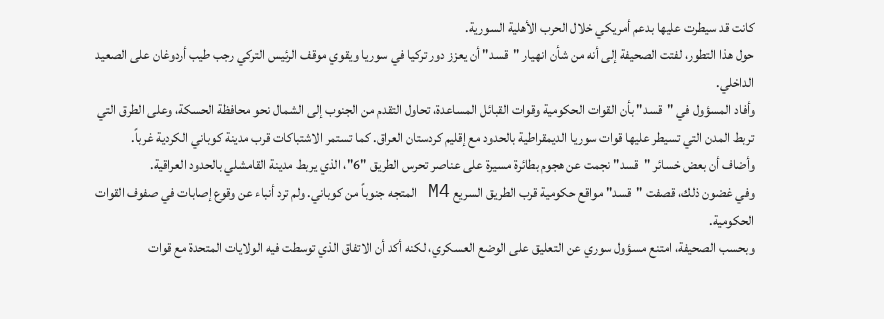كانت قد سيطرت عليها بدعم أمريكي خلال الحرب الأهلية السورية.
حول هذا التطور، لفتت الصحيفة إلى أنه من شأن انهيار "قسد" أن يعزز دور تركيا في سوريا ويقوي موقف الرئيس التركي رجب طيب أردوغان على الصعيد الداخلي.
وأفاد المسؤول في "قسد" بأن القوات الحكومية وقوات القبائل المساعدة، تحاول التقدم من الجنوب إلى الشمال نحو محافظة الحسكة، وعلى الطرق التي تربط المدن التي تسيطر عليها قوات سوريا الديمقراطية بالحدود مع إقليم كردستان العراق. كما تستمر الاشتباكات قرب مدينة كوباني الكردية غرباً.
وأضاف أن بعض خسائر "قسد" نجمت عن هجوم بطائرة مسيرة على عناصر تحرس الطريق "6"، الذي يربط مدينة القامشلي بالحدود العراقية.
وفي غضون ذلك، قصفت "قسد" مواقع حكومية قرب الطريق السريع M4 المتجه جنوباً من كوباني. ولم ترد أنباء عن وقوع إصابات في صفوف القوات الحكومية.
وبحسب الصحيفة، امتنع مسؤول سوري عن التعليق على الوضع العسكري، لكنه أكد أن الاتفاق الذي توسطت فيه الولايات المتحدة مع قوات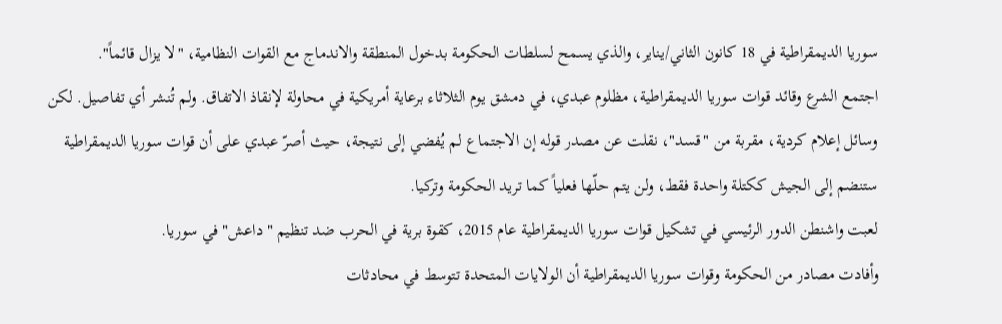سوريا الديمقراطية في 18 كانون الثاني/يناير، والذي يسمح لسلطات الحكومة بدخول المنطقة والاندماج مع القوات النظامية، "لا يزال قائماً".
اجتمع الشرع وقائد قوات سوريا الديمقراطية، مظلوم عبدي، في دمشق يوم الثلاثاء برعاية أمريكية في محاولة لإنقاذ الاتفاق. ولم تُنشر أي تفاصيل. لكن وسائل إعلام كردية، مقربة من "قسد"، نقلت عن مصدر قوله إن الاجتماع لم يُفضي إلى نتيجة، حيث أصرّ عبدي على أن قوات سوريا الديمقراطية ستنضم إلى الجيش ككتلة واحدة فقط، ولن يتم حلّها فعلياً كما تريد الحكومة وتركيا.
لعبت واشنطن الدور الرئيسي في تشكيل قوات سوريا الديمقراطية عام 2015، كقوة برية في الحرب ضد تنظيم "داعش" في سوريا.
وأفادت مصادر من الحكومة وقوات سوريا الديمقراطية أن الولايات المتحدة تتوسط في محادثات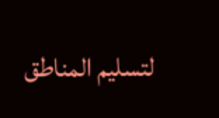لتسليم المناطق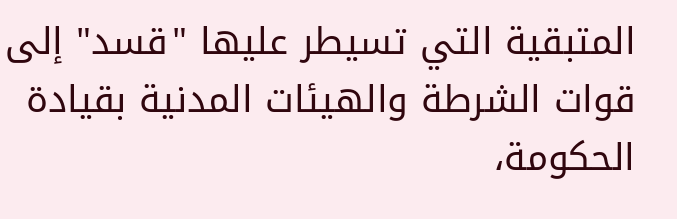المتبقية التي تسيطر عليها "قسد" إلى قوات الشرطة والهيئات المدنية بقيادة الحكومة،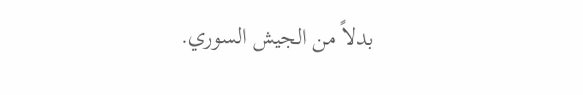بدلاً من الجيش السوري.